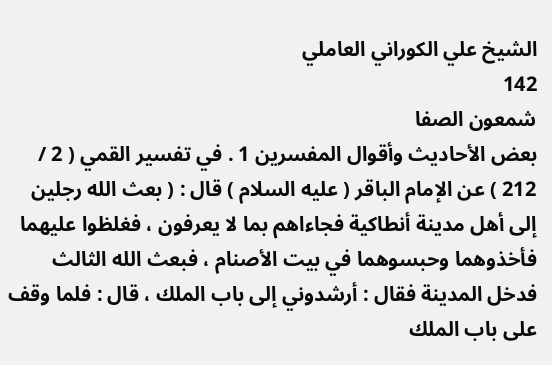الشيخ علي الكوراني العاملي
142
شمعون الصفا
بعض الأحاديث وأقوال المفسرين 1 . في تفسير القمي ( 2 / 212 ) عن الإمام الباقر ( عليه السلام ) قال : ( بعث الله رجلين إلى أهل مدينة أنطاكية فجاءاهم بما لا يعرفون ، فغلظوا عليهما فأخذوهما وحبسوهما في بيت الأصنام ، فبعث الله الثالث فدخل المدينة فقال : أرشدوني إلى باب الملك ، قال : فلما وقف على باب الملك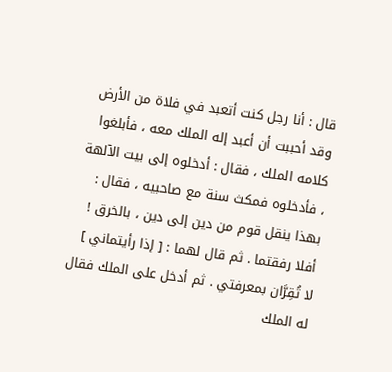قال : أنا رجل كنت أتعبد في فلاة من الأرض وقد أحببت أن أعبد إله الملك معه ، فأبلغوا كلامه الملك ، فقال : أدخلوه إلى بيت الآلهة ، فأدخلوه فمكث سنة مع صاحبيه ، فقال : بهذا ينقل قوم من دين إلى دين ، بالخرق ! أفلا رفقتما . ثم قال لهما : [ إذا رأيتماني ] لا تُقِرَّان بمعرفتي . ثم أدخل على الملك فقال له الملك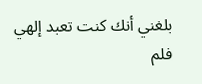بلغني أنك كنت تعبد إلهي فلم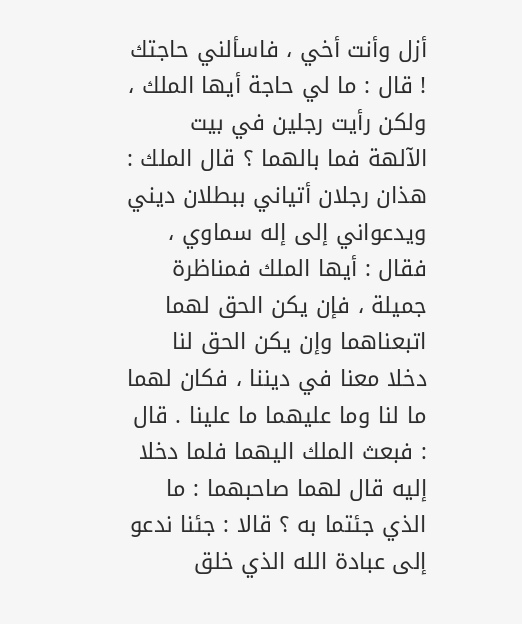أزل وأنت أخي ، فاسألني حاجتك ! قال : ما لي حاجة أيها الملك ، ولكن رأيت رجلين في بيت الآلهة فما بالهما ؟ قال الملك : هذان رجلان أتياني ببطلان ديني ويدعواني إلى إله سماوي ، فقال : أيها الملك فمناظرة جميلة ، فإن يكن الحق لهما اتبعناهما وإن يكن الحق لنا دخلا معنا في ديننا ، فكان لهما ما لنا وما عليهما ما علينا . قال : فبعث الملك اليهما فلما دخلا إليه قال لهما صاحبهما : ما الذي جئتما به ؟ قالا : جئنا ندعو إلى عبادة الله الذي خلق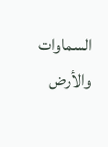السماوات والأرض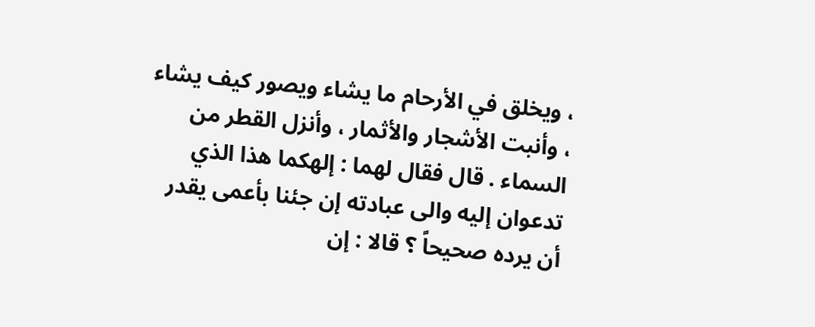، ويخلق في الأرحام ما يشاء ويصور كيف يشاء ، وأنبت الأشجار والأثمار ، وأنزل القطر من السماء . قال فقال لهما : إلهكما هذا الذي تدعوان إليه والى عبادته إن جئنا بأعمى يقدر أن يرده صحيحاً ؟ قالا : إن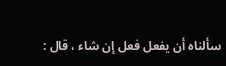سألناه أن يفعل فعل إن شاء ، قال :